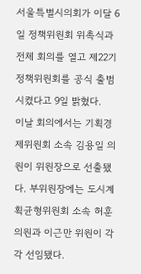서울특별시의회가 이달 6일 정책위원회 위촉식과 전체 회의를 열고 제22기 정책위원회를 공식 출범시켰다고 9일 밝혔다.
이날 회의에서는 기획경제위원회 소속 김용일 의원이 위원장으로 선출됐다. 부위원장에는 도시계획균형위원회 소속 허훈 의원과 이근만 위원이 각각 선임됐다.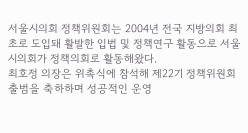서울시의회 정책위원회는 2004년 전국 지방의회 최초로 도입돼 활발한 입법 및 정책연구 활동으로 서울시의회가 정책의회로 활동해왔다.
최호정 의장은 위촉식에 참석해 제22기 정책위원회 출범을 축하하며 성공적인 운영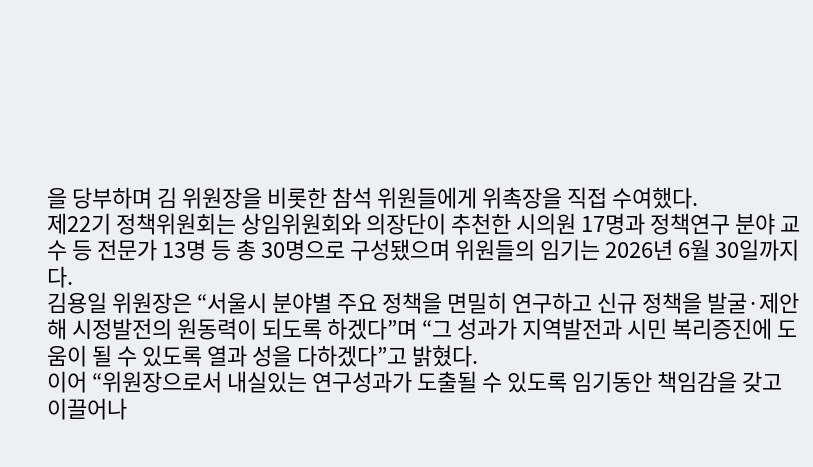을 당부하며 김 위원장을 비롯한 참석 위원들에게 위촉장을 직접 수여했다.
제22기 정책위원회는 상임위원회와 의장단이 추천한 시의원 17명과 정책연구 분야 교수 등 전문가 13명 등 총 30명으로 구성됐으며 위원들의 임기는 2026년 6월 30일까지다.
김용일 위원장은 “서울시 분야별 주요 정책을 면밀히 연구하고 신규 정책을 발굴·제안해 시정발전의 원동력이 되도록 하겠다”며 “그 성과가 지역발전과 시민 복리증진에 도움이 될 수 있도록 열과 성을 다하겠다”고 밝혔다.
이어 “위원장으로서 내실있는 연구성과가 도출될 수 있도록 임기동안 책임감을 갖고 이끌어나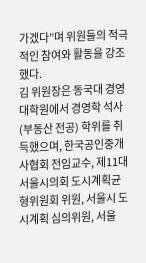가겠다”며 위원들의 적극적인 참여와 활동을 강조했다.
김 위원장은 동국대 경영대학원에서 경영학 석사(부동산 전공) 학위를 취득했으며, 한국공인중개사협회 전임교수, 제11대 서울시의회 도시계획균형위원회 위원, 서울시 도시계획 심의위원, 서울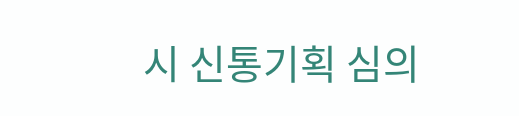시 신통기획 심의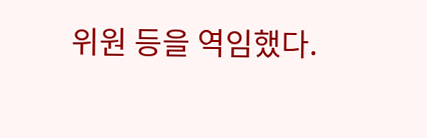위원 등을 역임했다.